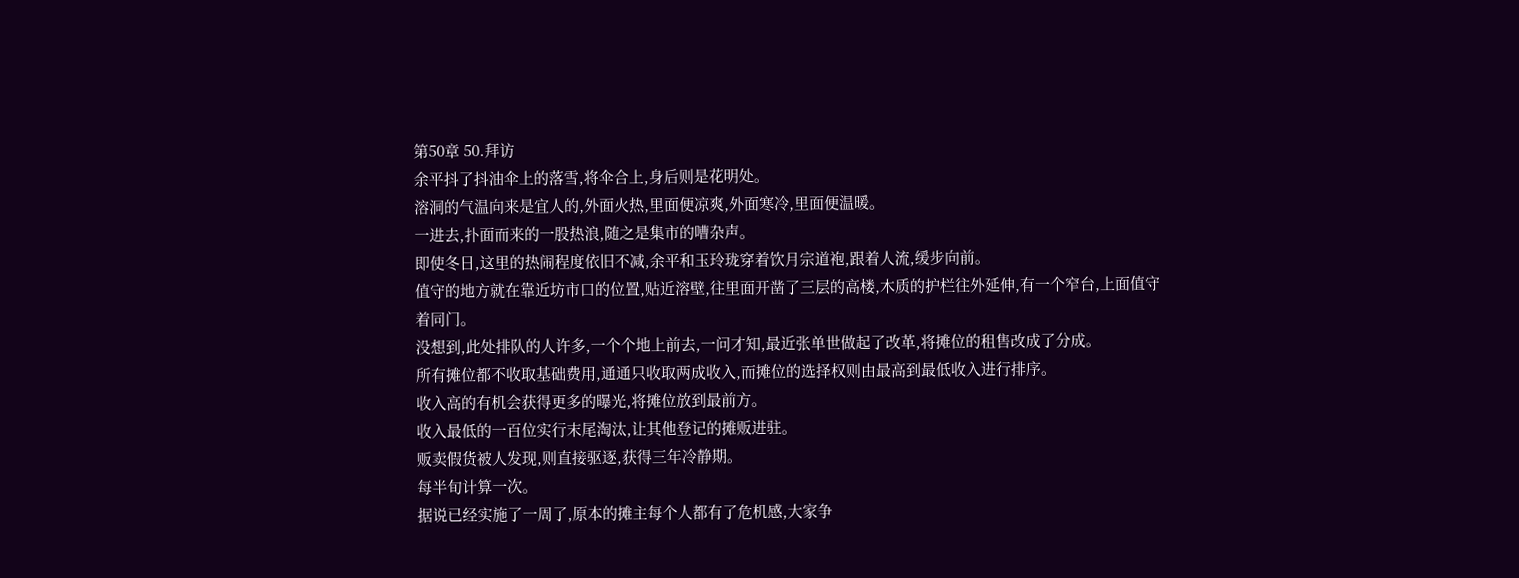第50章 50.拜访
余平抖了抖油伞上的落雪,将伞合上,身后则是花明处。
溶洞的气温向来是宜人的,外面火热,里面便凉爽,外面寒冷,里面便温暖。
一进去,扑面而来的一股热浪,随之是集市的嘈杂声。
即使冬日,这里的热闹程度依旧不减,余平和玉玲珑穿着饮月宗道袍,跟着人流,缓步向前。
值守的地方就在靠近坊市口的位置,贴近溶壁,往里面开凿了三层的高楼,木质的护栏往外延伸,有一个窄台,上面值守着同门。
没想到,此处排队的人许多,一个个地上前去,一问才知,最近张单世做起了改革,将摊位的租售改成了分成。
所有摊位都不收取基础费用,通通只收取两成收入,而摊位的选择权则由最高到最低收入进行排序。
收入高的有机会获得更多的曝光,将摊位放到最前方。
收入最低的一百位实行末尾淘汰,让其他登记的摊贩进驻。
贩卖假货被人发现,则直接驱逐,获得三年冷静期。
每半旬计算一次。
据说已经实施了一周了,原本的摊主每个人都有了危机感,大家争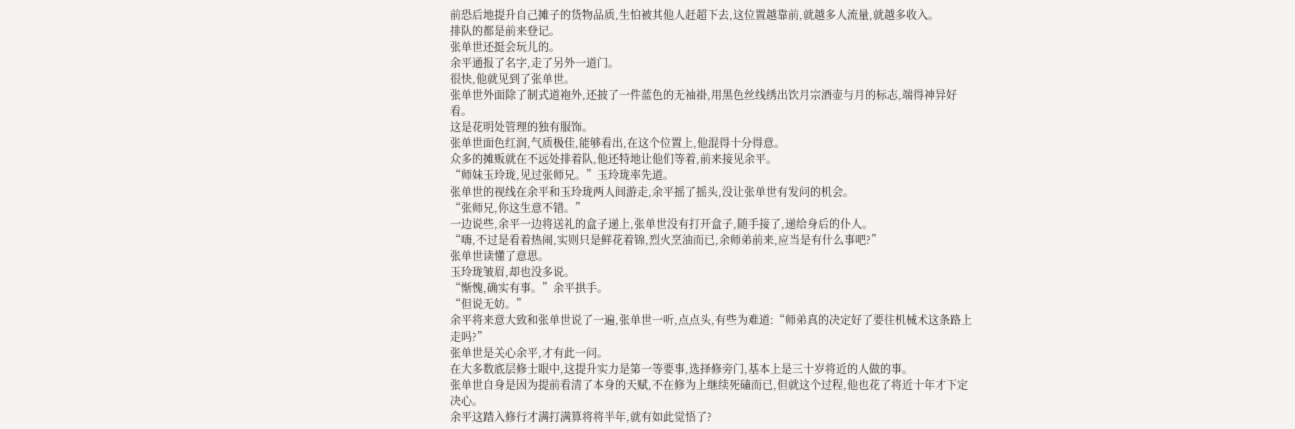前恐后地提升自己摊子的货物品质,生怕被其他人赶超下去,这位置越靠前,就越多人流量,就越多收入。
排队的都是前来登记。
张单世还挺会玩儿的。
余平通报了名字,走了另外一道门。
很快,他就见到了张单世。
张单世外面除了制式道袍外,还披了一件蓝色的无袖褂,用黑色丝线绣出饮月宗酒壶与月的标志,端得神异好看。
这是花明处管理的独有服饰。
张单世面色红润,气质极佳,能够看出,在这个位置上,他混得十分得意。
众多的摊贩就在不远处排着队,他还特地让他们等着,前来接见余平。
“师妹玉玲珑,见过张师兄。”玉玲珑率先道。
张单世的视线在余平和玉玲珑两人间游走,余平摇了摇头,没让张单世有发问的机会。
“张师兄,你这生意不错。”
一边说些,余平一边将送礼的盒子递上,张单世没有打开盒子,随手接了,递给身后的仆人。
“嗨,不过是看着热闹,实则只是鲜花着锦,烈火烹油而已,余师弟前来,应当是有什么事吧?”
张单世读懂了意思。
玉玲珑皱眉,却也没多说。
“惭愧,确实有事。”余平拱手。
“但说无妨。”
余平将来意大致和张单世说了一遍,张单世一听,点点头,有些为难道:“师弟真的决定好了要往机械术这条路上走吗?”
张单世是关心余平,才有此一问。
在大多数底层修士眼中,这提升实力是第一等要事,选择修旁门,基本上是三十岁将近的人做的事。
张单世自身是因为提前看清了本身的天赋,不在修为上继续死磕而已,但就这个过程,他也花了将近十年才下定决心。
余平这踏入修行才满打满算将将半年,就有如此觉悟了?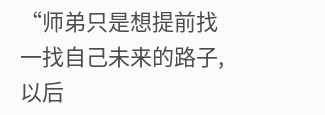“师弟只是想提前找一找自己未来的路子,以后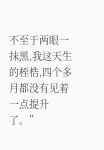不至于两眼一抹黑,我这天生的桎梏,四个多月都没有见着一点提升了。”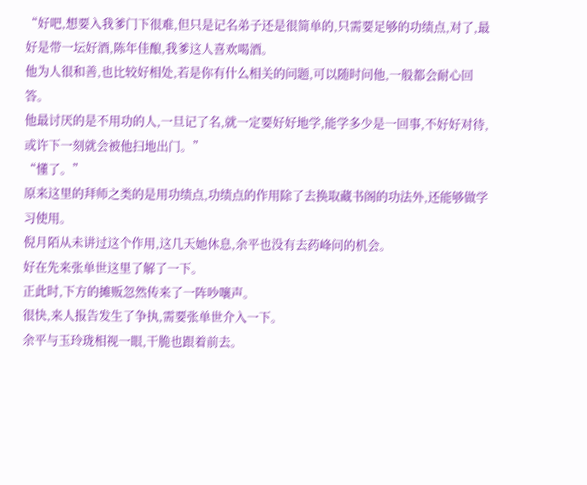“好吧,想要入我爹门下很难,但只是记名弟子还是很简单的,只需要足够的功绩点,对了,最好是带一坛好酒,陈年佳酿,我爹这人喜欢喝酒。
他为人很和善,也比较好相处,若是你有什么相关的问题,可以随时问他,一般都会耐心回答。
他最讨厌的是不用功的人,一旦记了名,就一定要好好地学,能学多少是一回事,不好好对待,或许下一刻就会被他扫地出门。”
“懂了。”
原来这里的拜师之类的是用功绩点,功绩点的作用除了去换取藏书阁的功法外,还能够做学习使用。
倪月陌从未讲过这个作用,这几天她休息,余平也没有去药峰问的机会。
好在先来张单世这里了解了一下。
正此时,下方的摊贩忽然传来了一阵吵嚷声。
很快,来人报告发生了争执,需要张单世介入一下。
余平与玉玲珑相视一眼,干脆也跟着前去。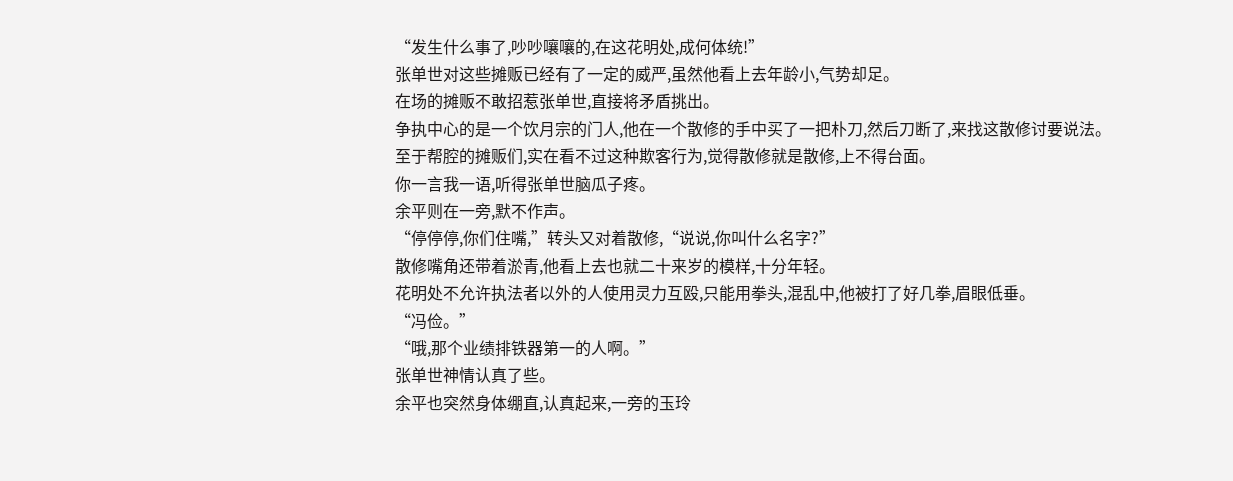“发生什么事了,吵吵嚷嚷的,在这花明处,成何体统!”
张单世对这些摊贩已经有了一定的威严,虽然他看上去年龄小,气势却足。
在场的摊贩不敢招惹张单世,直接将矛盾挑出。
争执中心的是一个饮月宗的门人,他在一个散修的手中买了一把朴刀,然后刀断了,来找这散修讨要说法。
至于帮腔的摊贩们,实在看不过这种欺客行为,觉得散修就是散修,上不得台面。
你一言我一语,听得张单世脑瓜子疼。
余平则在一旁,默不作声。
“停停停,你们住嘴,”转头又对着散修,“说说,你叫什么名字?”
散修嘴角还带着淤青,他看上去也就二十来岁的模样,十分年轻。
花明处不允许执法者以外的人使用灵力互殴,只能用拳头,混乱中,他被打了好几拳,眉眼低垂。
“冯俭。”
“哦,那个业绩排铁器第一的人啊。”
张单世神情认真了些。
余平也突然身体绷直,认真起来,一旁的玉玲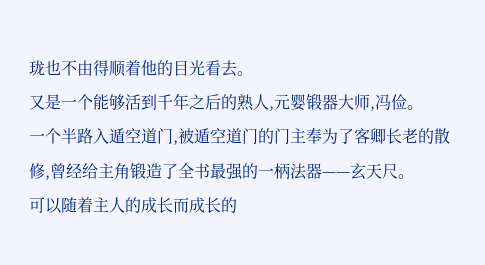珑也不由得顺着他的目光看去。
又是一个能够活到千年之后的熟人,元婴锻器大师,冯俭。
一个半路入遁空道门,被遁空道门的门主奉为了客卿长老的散修,曾经给主角锻造了全书最强的一柄法器——玄天尺。
可以随着主人的成长而成长的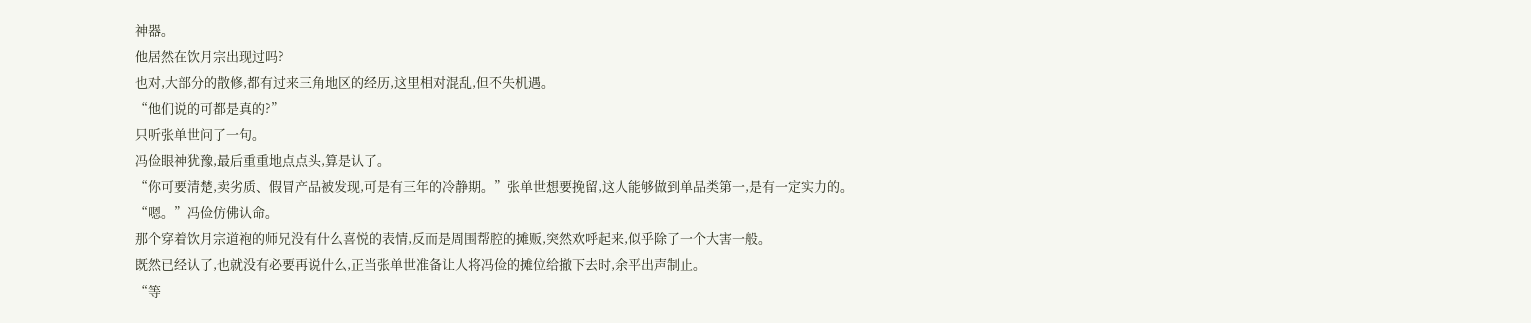神器。
他居然在饮月宗出现过吗?
也对,大部分的散修,都有过来三角地区的经历,这里相对混乱,但不失机遇。
“他们说的可都是真的?”
只听张单世问了一句。
冯俭眼神犹豫,最后重重地点点头,算是认了。
“你可要清楚,卖劣质、假冒产品被发现,可是有三年的冷静期。”张单世想要挽留,这人能够做到单品类第一,是有一定实力的。
“嗯。”冯俭仿佛认命。
那个穿着饮月宗道袍的师兄没有什么喜悦的表情,反而是周围帮腔的摊贩,突然欢呼起来,似乎除了一个大害一般。
既然已经认了,也就没有必要再说什么,正当张单世准备让人将冯俭的摊位给撤下去时,余平出声制止。
“等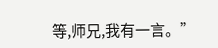等,师兄,我有一言。”